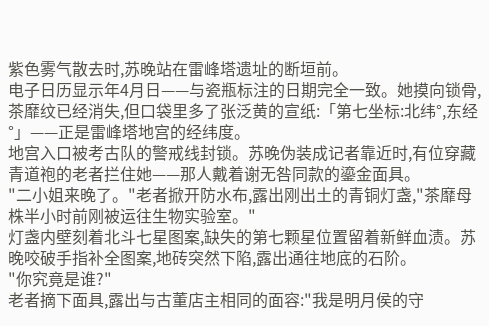紫色雾气散去时,苏晚站在雷峰塔遗址的断垣前。
电子日历显示年4月日——与瓷瓶标注的日期完全一致。她摸向锁骨,茶靡纹已经消失,但口袋里多了张泛黄的宣纸:「第七坐标:北纬°,东经°」——正是雷峰塔地宫的经纬度。
地宫入口被考古队的警戒线封锁。苏晚伪装成记者靠近时,有位穿藏青道袍的老者拦住她——那人戴着谢无咎同款的鎏金面具。
"二小姐来晚了。"老者掀开防水布,露出刚出土的青铜灯盏,"茶靡母株半小时前刚被运往生物实验室。"
灯盏内壁刻着北斗七星图案,缺失的第七颗星位置留着新鲜血渍。苏晚咬破手指补全图案,地砖突然下陷,露出通往地底的石阶。
"你究竟是谁?"
老者摘下面具,露出与古董店主相同的面容:"我是明月侯的守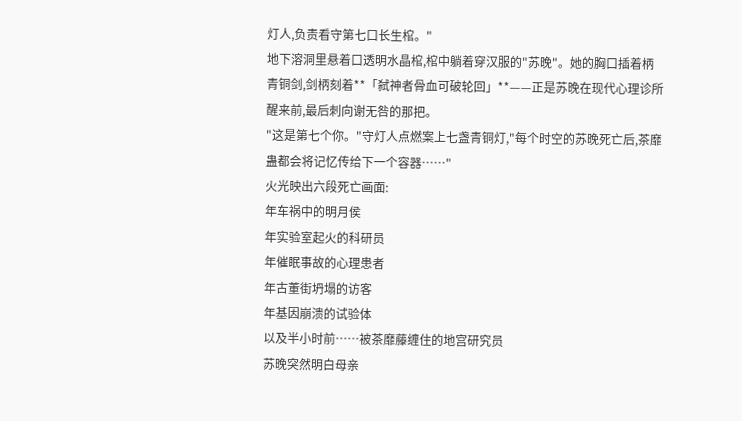灯人,负责看守第七口长生棺。"
地下溶洞里悬着口透明水晶棺,棺中躺着穿汉服的"苏晚"。她的胸口插着柄青铜剑,剑柄刻着**「弑神者骨血可破轮回」**——正是苏晚在现代心理诊所醒来前,最后刺向谢无咎的那把。
"这是第七个你。"守灯人点燃案上七盏青铜灯,"每个时空的苏晚死亡后,茶靡蛊都会将记忆传给下一个容器……"
火光映出六段死亡画面:
年车祸中的明月侯
年实验室起火的科研员
年催眠事故的心理患者
年古董街坍塌的访客
年基因崩溃的试验体
以及半小时前……被茶靡藤缠住的地宫研究员
苏晚突然明白母亲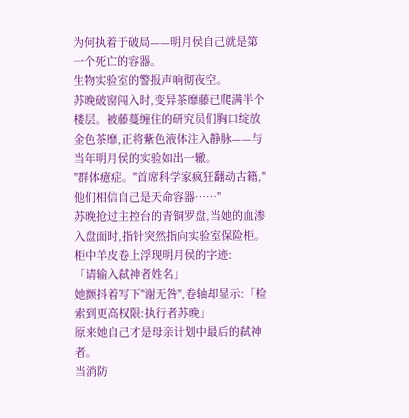为何执着于破局——明月侯自己就是第一个死亡的容器。
生物实验室的警报声响彻夜空。
苏晚破窗闯入时,变异茶靡藤已爬满半个楼层。被藤蔓缠住的研究员们胸口绽放金色茶靡,正将紫色液体注入静脉——与当年明月侯的实验如出一辙。
"群体癔症。"首席科学家疯狂翻动古籍,"他们相信自己是天命容器……"
苏晚抢过主控台的青铜罗盘,当她的血渗入盘面时,指针突然指向实验室保险柜。柜中羊皮卷上浮现明月侯的字迹:
「请输入弑神者姓名」
她颤抖着写下"谢无咎",卷轴却显示:「检索到更高权限:执行者苏晚」
原来她自己才是母亲计划中最后的弑神者。
当消防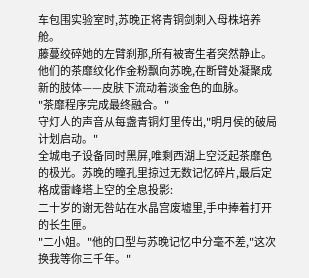车包围实验室时,苏晚正将青铜剑刺入母株培养舱。
藤蔓绞碎她的左臂刹那,所有被寄生者突然静止。他们的茶靡纹化作金粉飘向苏晚,在断臂处凝聚成新的肢体——皮肤下流动着淡金色的血脉。
"茶靡程序完成最终融合。"
守灯人的声音从每盏青铜灯里传出,"明月侯的破局计划启动。"
全城电子设备同时黑屏,唯剩西湖上空泛起茶靡色的极光。苏晚的瞳孔里掠过无数记忆碎片,最后定格成雷峰塔上空的全息投影:
二十岁的谢无咎站在水晶宫废墟里,手中捧着打开的长生匣。
"二小姐。"他的口型与苏晚记忆中分毫不差,"这次换我等你三千年。"